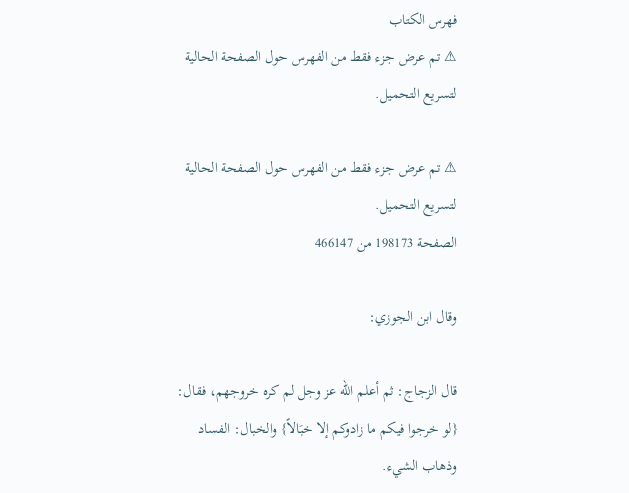فهرس الكتاب
⚠ تم عرض جزء فقط من الفهرس حول الصفحة الحالية لتسريع التحميل.

⚠ تم عرض جزء فقط من الفهرس حول الصفحة الحالية لتسريع التحميل.
الصفحة 198173 من 466147

وقال ابن الجوزي:

قال الزجاج: ثم أعلم الله عز وجل لم كره خروجهم، فقال: {لو خرجوا فيكم ما زادوكم إلا خبَالاً} والخبال: الفساد وذهاب الشيء.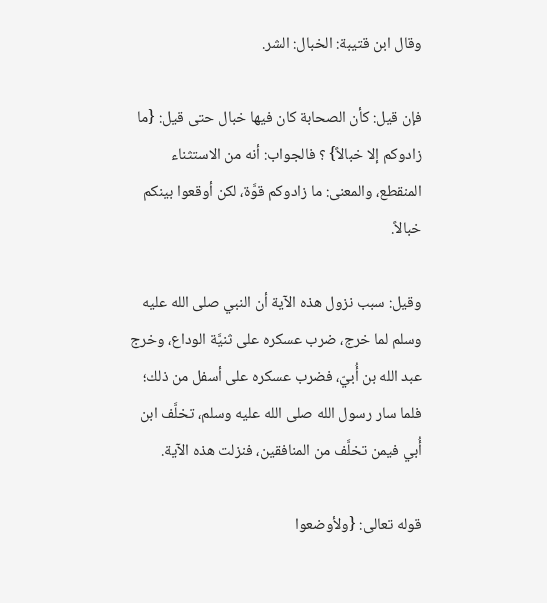وقال ابن قتيبة: الخبال: الشر.

فإن قيل: كأن الصحابة كان فيها خبال حتى قيل: {ما زادوكم إلا خبالاً} ؟ فالجواب: أنه من الاستثناء المنقطع، والمعنى: ما زادوكم قوَّة، لكن أوقعوا بينكم خبالاً.

وقيل: سبب نزول هذه الآية أن النبي صلى الله عليه وسلم لما خرج، ضرب عسكره على ثنيَّة الوداع، وخرج عبد الله بن أُبيّ، فضرب عسكره على أسفل من ذلك؛ فلما سار رسول الله صلى الله عليه وسلم، تخلَّف ابن أُبي فيمن تخلَّف من المنافقين، فنزلت هذه الآية.

قوله تعالى: {ولأوضعوا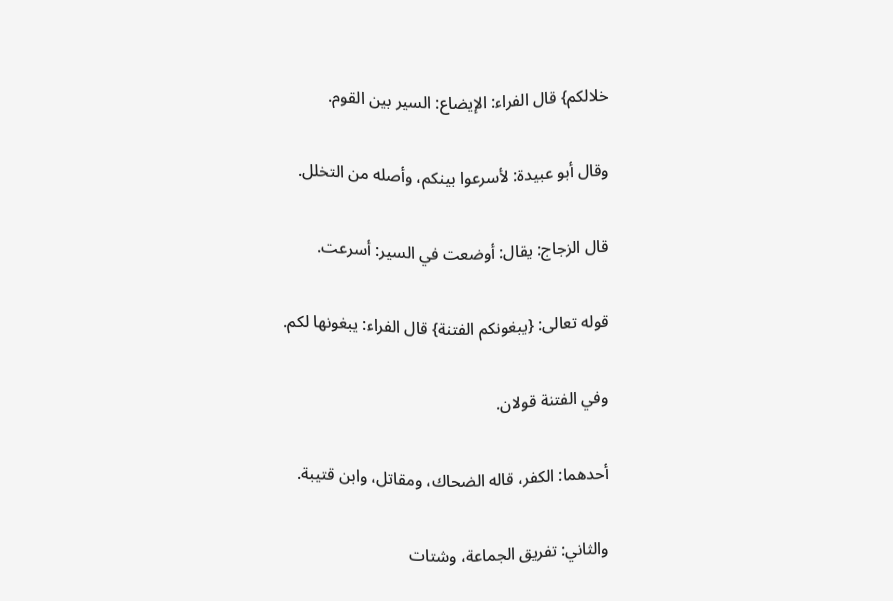خلالكم} قال الفراء: الإيضاع: السير بين القوم.

وقال أبو عبيدة: لأسرعوا بينكم، وأصله من التخلل.

قال الزجاج: يقال: أوضعت في السير: أسرعت.

قوله تعالى: {يبغونكم الفتنة} قال الفراء: يبغونها لكم.

وفي الفتنة قولان.

أحدهما: الكفر، قاله الضحاك، ومقاتل، وابن قتيبة.

والثاني: تفريق الجماعة، وشتات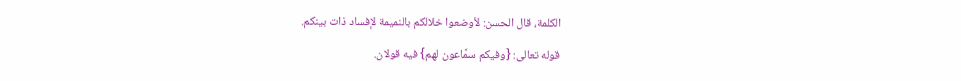الكلمة، قال الحسن: لأوضعوا خلالكم بالنميمة لإفساد ذات بينكم.

قوله تعالى: {وفيكم سمَّاعون لهم} فيه قولان.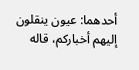أحدهما: عيون ينقلون إليهم أخباركم، قاله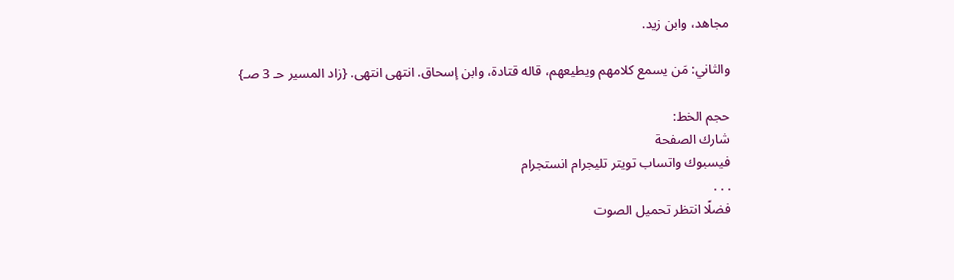مجاهد، وابن زيد.

والثاني: مَن يسمع كلامهم ويطيعهم، قاله قتادة، وابن إسحاق. انتهى انتهى. {زاد المسير حـ 3 صـ}

حجم الخط:
شارك الصفحة
فيسبوك واتساب تويتر تليجرام انستجرام
. . .
فضلًا انتظر تحميل الصوت